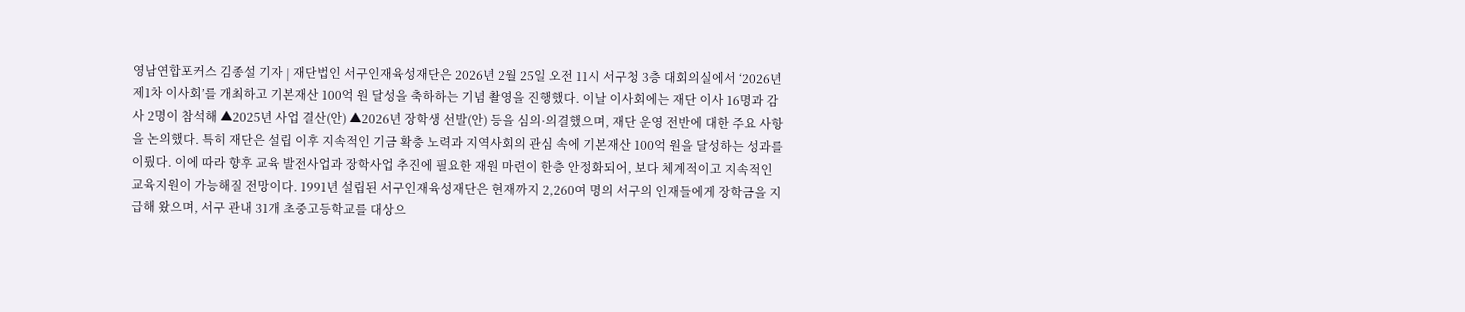영남연합포커스 김종설 기자 | 재단법인 서구인재육성재단은 2026년 2월 25일 오전 11시 서구청 3층 대회의실에서 ‘2026년 제1차 이사회’를 개최하고 기본재산 100억 원 달성을 축하하는 기념 촬영을 진행했다. 이날 이사회에는 재단 이사 16명과 감사 2명이 참석해 ▲2025년 사업 결산(안) ▲2026년 장학생 선발(안) 등을 심의·의결했으며, 재단 운영 전반에 대한 주요 사항을 논의했다. 특히 재단은 설립 이후 지속적인 기금 확충 노력과 지역사회의 관심 속에 기본재산 100억 원을 달성하는 성과를 이뤘다. 이에 따라 향후 교육 발전사업과 장학사업 추진에 필요한 재원 마련이 한층 안정화되어, 보다 체계적이고 지속적인 교육지원이 가능해질 전망이다. 1991년 설립된 서구인재육성재단은 현재까지 2,260여 명의 서구의 인재들에게 장학금을 지급해 왔으며, 서구 관내 31개 초중고등학교를 대상으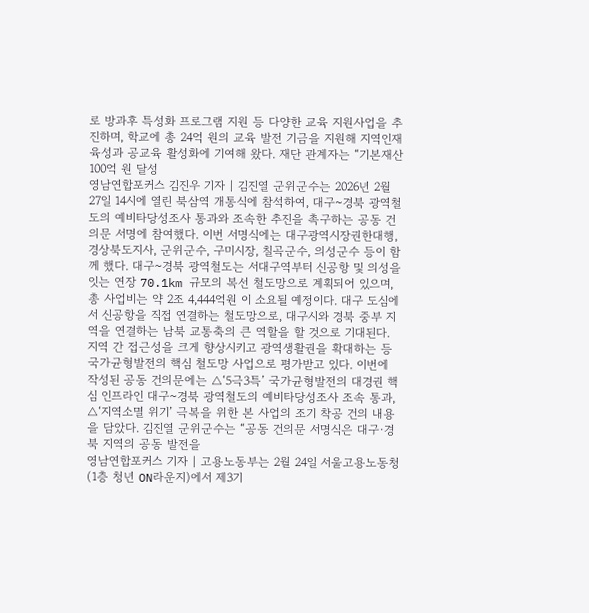로 방과후 특성화 프로그램 지원 등 다양한 교육 지원사업을 추진하며, 학교에 총 24억 원의 교육 발전 기금을 지원해 지역인재 육성과 공교육 활성화에 기여해 왔다. 재단 관계자는 “기본재산 100억 원 달성
영남연합포커스 김진우 기자 | 김진열 군위군수는 2026년 2월 27일 14시에 열린 북삼역 개통식에 참석하여, 대구~경북 광역철도의 예비타당성조사 통과와 조속한 추진을 촉구하는 공동 건의문 서명에 참여했다. 이번 서명식에는 대구광역시장권한대행, 경상북도지사, 군위군수, 구미시장, 칠곡군수, 의성군수 등이 함께 했다. 대구~경북 광역철도는 서대구역부터 신공항 및 의성을 잇는 연장 70.1km 규모의 복선 철도망으로 계획되어 있으며, 총 사업비는 약 2조 4,444억원 이 소요될 예정이다. 대구 도심에서 신공항을 직접 연결하는 철도망으로, 대구시와 경북 중부 지역을 연결하는 남북 교통축의 큰 역할을 할 것으로 기대된다. 지역 간 접근성을 크게 향상시키고 광역생활권을 확대하는 등 국가균형발전의 핵심 철도망 사업으로 평가받고 있다. 이번에 작성된 공동 건의문에는 △‘5극3특’ 국가균형발전의 대경권 핵심 인프라인 대구~경북 광역철도의 예비타당성조사 조속 통과, △‘지역소멸 위기’ 극복을 위한 본 사업의 조기 착공 건의 내용을 담았다. 김진열 군위군수는 “공동 건의문 서명식은 대구∙경북 지역의 공동 발전을
영남연합포커스 기자 | 고용노동부는 2월 24일 서울고용노동청(1층 청년 ON라운지)에서 제3기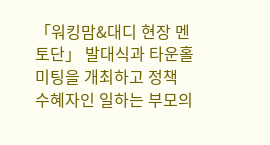「워킹맘&대디 현장 멘토단」 발대식과 타운홀미팅을 개최하고 정책 수혜자인 일하는 부모의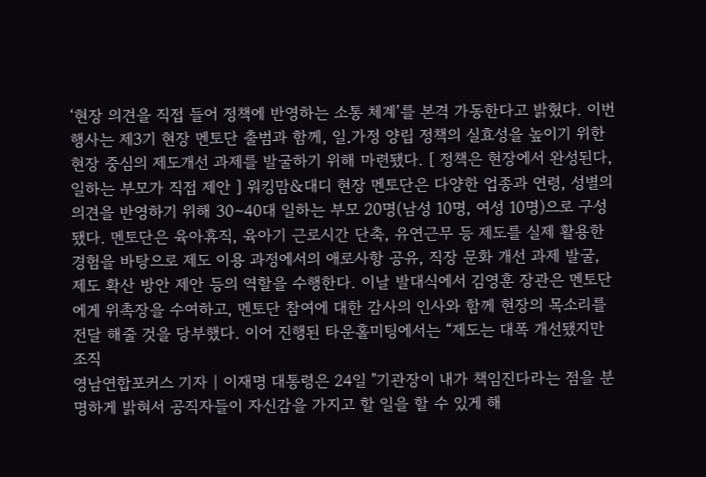‘현장 의견을 직접 들어 정책에 반영하는 소통 체계’를 본격 가동한다고 밝혔다. 이번 행사는 제3기 현장 멘토단 출범과 함께, 일․가정 양립 정책의 실효성을 높이기 위한 현장 중심의 제도개선 과제를 발굴하기 위해 마련됐다. [ 정책은 현장에서 완성된다, 일하는 부모가 직접 제안 ] 워킹맘&대디 현장 멘토단은 다양한 업종과 연령, 성별의 의견을 반영하기 위해 30∼40대 일하는 부모 20명(남성 10명, 여성 10명)으로 구성됐다. 멘토단은 육아휴직, 육아기 근로시간 단축, 유연근무 등 제도를 실제 활용한 경험을 바탕으로 제도 이용 과정에서의 애로사항 공유, 직장 문화 개선 과제 발굴, 제도 확산 방안 제안 등의 역할을 수행한다. 이날 발대식에서 김영훈 장관은 멘토단에게 위촉장을 수여하고, 멘토단 참여에 대한 감사의 인사와 함께 현장의 목소리를 전달 해줄 것을 당부했다. 이어 진행된 타운홀미팅에서는 “제도는 대폭 개선됐지만 조직
영남연합포커스 기자 | 이재명 대통령은 24일 "기관장이 내가 책임진다라는 점을 분명하게 밝혀서 공직자들이 자신감을 가지고 할 일을 할 수 있게 해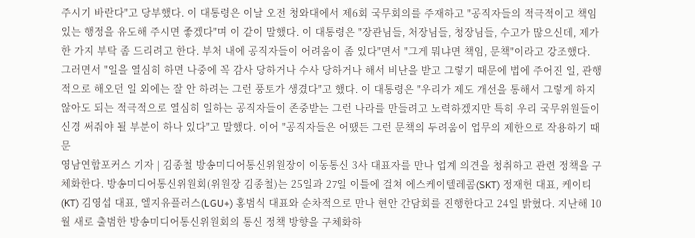주시기 바란다"고 당부했다. 이 대통령은 이날 오전 청와대에서 제6회 국무회의를 주재하고 "공직자들의 적극적이고 책임 있는 행정을 유도해 주시면 좋겠다"며 이 같이 말했다. 이 대통령은 "장관님들, 처장님들, 청장님들, 수고가 많으신데, 제가 한 가지 부탁 좀 드리려고 한다. 부처 내에 공직자들이 어려움이 좀 있다"면서 "그게 뭐냐면 책임, 문책"이라고 강조했다. 그러면서 "일을 열심히 하면 나중에 꼭 감사 당하거나 수사 당하거나 해서 비난을 받고 그렇기 때문에 법에 주어진 일, 관행적으로 해오던 일 외에는 잘 안 하려는 그런 풍토가 생겼다"고 했다. 이 대통령은 "우리가 제도 개선을 통해서 그렇게 하지 않아도 되는 적극적으로 열심히 일하는 공직자들이 존중받는 그런 나라를 만들려고 노력하겠지만 특히 우리 국무위원들이 신경 써줘야 될 부분이 하나 있다"고 말했다. 이어 "공직자들은 어땠든 그런 문책의 두려움이 업무의 제한으로 작용하기 때문
영남연합포커스 기자 | 김종철 방송미디어통신위원장이 이동통신 3사 대표자를 만나 업계 의견을 청취하고 관련 정책을 구체화한다. 방송미디어통신위원회(위원장 김종철)는 25일과 27일 이틀에 걸쳐 에스케이텔레콤(SKT) 정재헌 대표, 케이티(KT) 김영섭 대표, 엘지유플러스(LGU+) 홍범식 대표와 순차적으로 만나 현안 간담회를 진행한다고 24일 밝혔다. 지난해 10월 새로 출범한 방송미디어통신위원회의 통신 정책 방향을 구체화하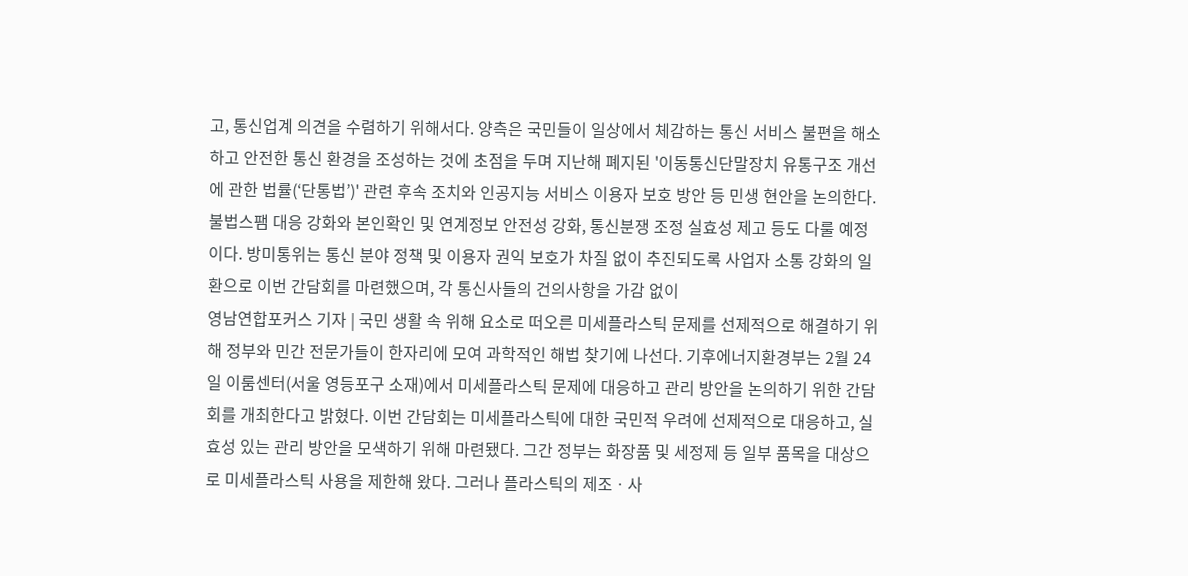고, 통신업계 의견을 수렴하기 위해서다. 양측은 국민들이 일상에서 체감하는 통신 서비스 불편을 해소하고 안전한 통신 환경을 조성하는 것에 초점을 두며 지난해 폐지된 '이동통신단말장치 유통구조 개선에 관한 법률(‘단통법’)' 관련 후속 조치와 인공지능 서비스 이용자 보호 방안 등 민생 현안을 논의한다. 불법스팸 대응 강화와 본인확인 및 연계정보 안전성 강화, 통신분쟁 조정 실효성 제고 등도 다룰 예정이다. 방미통위는 통신 분야 정책 및 이용자 권익 보호가 차질 없이 추진되도록 사업자 소통 강화의 일환으로 이번 간담회를 마련했으며, 각 통신사들의 건의사항을 가감 없이
영남연합포커스 기자 | 국민 생활 속 위해 요소로 떠오른 미세플라스틱 문제를 선제적으로 해결하기 위해 정부와 민간 전문가들이 한자리에 모여 과학적인 해법 찾기에 나선다. 기후에너지환경부는 2월 24일 이룸센터(서울 영등포구 소재)에서 미세플라스틱 문제에 대응하고 관리 방안을 논의하기 위한 간담회를 개최한다고 밝혔다. 이번 간담회는 미세플라스틱에 대한 국민적 우려에 선제적으로 대응하고, 실효성 있는 관리 방안을 모색하기 위해 마련됐다. 그간 정부는 화장품 및 세정제 등 일부 품목을 대상으로 미세플라스틱 사용을 제한해 왔다. 그러나 플라스틱의 제조ㆍ사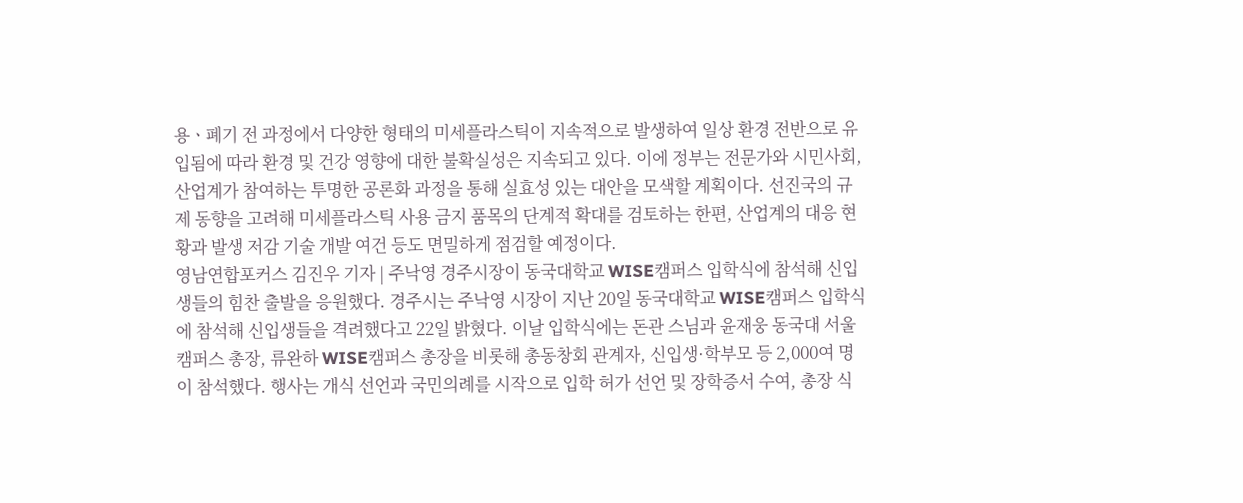용ㆍ폐기 전 과정에서 다양한 형태의 미세플라스틱이 지속적으로 발생하여 일상 환경 전반으로 유입됨에 따라 환경 및 건강 영향에 대한 불확실성은 지속되고 있다. 이에 정부는 전문가와 시민사회, 산업계가 참여하는 투명한 공론화 과정을 통해 실효성 있는 대안을 모색할 계획이다. 선진국의 규제 동향을 고려해 미세플라스틱 사용 금지 품목의 단계적 확대를 검토하는 한편, 산업계의 대응 현황과 발생 저감 기술 개발 여건 등도 면밀하게 점검할 예정이다.
영남연합포커스 김진우 기자 | 주낙영 경주시장이 동국대학교 WISE캠퍼스 입학식에 참석해 신입생들의 힘찬 출발을 응원했다. 경주시는 주낙영 시장이 지난 20일 동국대학교 WISE캠퍼스 입학식에 참석해 신입생들을 격려했다고 22일 밝혔다. 이날 입학식에는 돈관 스님과 윤재웅 동국대 서울캠퍼스 총장, 류완하 WISE캠퍼스 총장을 비롯해 총동창회 관계자, 신입생·학부모 등 2,000여 명이 참석했다. 행사는 개식 선언과 국민의례를 시작으로 입학 허가 선언 및 장학증서 수여, 총장 식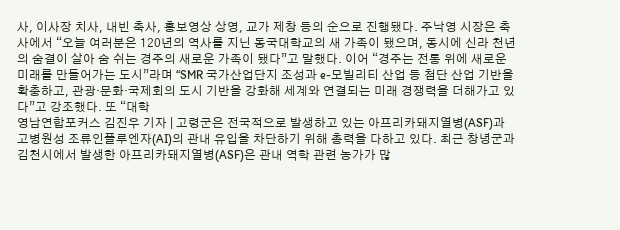사, 이사장 치사, 내빈 축사, 홍보영상 상영, 교가 제창 등의 순으로 진행됐다. 주낙영 시장은 축사에서 “오늘 여러분은 120년의 역사를 지닌 동국대학교의 새 가족이 됐으며, 동시에 신라 천년의 숨결이 살아 숨 쉬는 경주의 새로운 가족이 됐다”고 말했다. 이어 “경주는 전통 위에 새로운 미래를 만들어가는 도시”라며 “SMR 국가산업단지 조성과 e-모빌리티 산업 등 첨단 산업 기반을 확충하고, 관광·문화·국제회의 도시 기반을 강화해 세계와 연결되는 미래 경쟁력을 더해가고 있다”고 강조했다. 또 “대학
영남연합포커스 김진우 기자 | 고령군은 전국적으로 발생하고 있는 아프리카돼지열병(ASF)과 고병원성 조류인플루엔자(AI)의 관내 유입을 차단하기 위해 총력을 다하고 있다. 최근 창녕군과 김천시에서 발생한 아프리카돼지열병(ASF)은 관내 역학 관련 농가가 많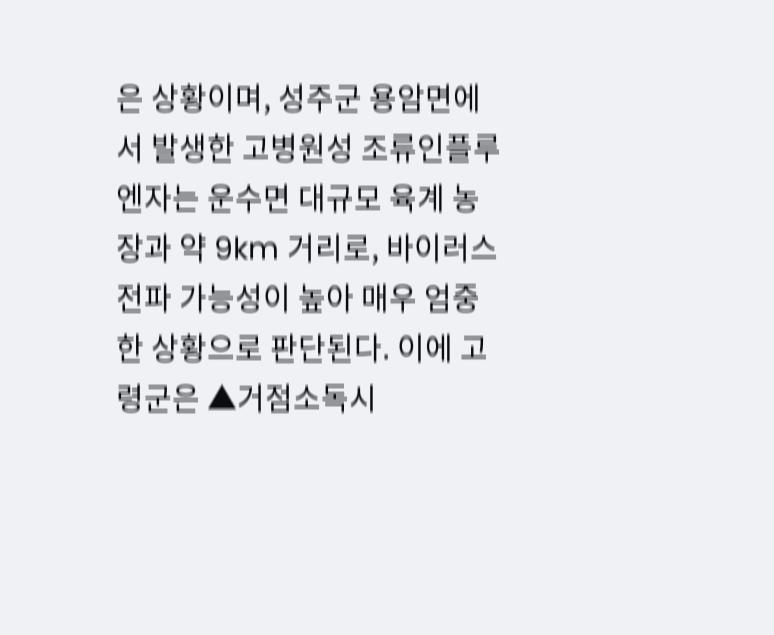은 상황이며, 성주군 용암면에서 발생한 고병원성 조류인플루엔자는 운수면 대규모 육계 농장과 약 9km 거리로, 바이러스 전파 가능성이 높아 매우 엄중한 상황으로 판단된다. 이에 고령군은 ▲거점소독시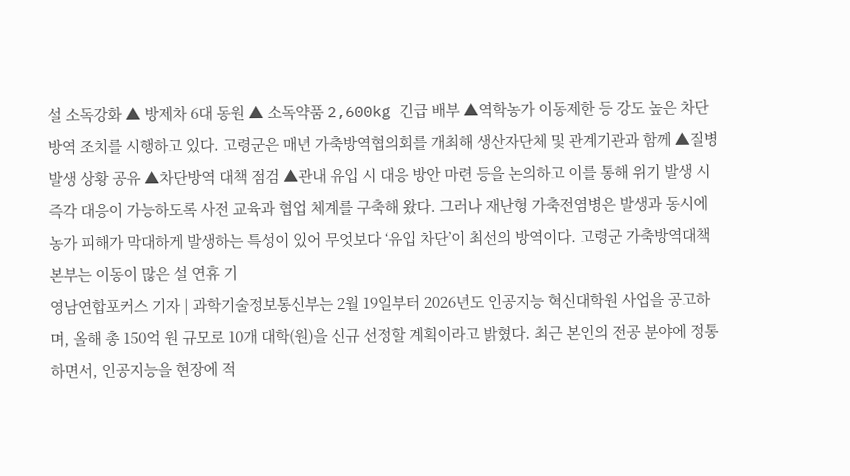설 소독강화 ▲ 방제차 6대 동원 ▲ 소독약품 2,600kg 긴급 배부 ▲역학농가 이동제한 등 강도 높은 차단방역 조치를 시행하고 있다. 고령군은 매년 가축방역협의회를 개최해 생산자단체 및 관계기관과 함께 ▲질병 발생 상황 공유 ▲차단방역 대책 점검 ▲관내 유입 시 대응 방안 마련 등을 논의하고 이를 통해 위기 발생 시 즉각 대응이 가능하도록 사전 교육과 협업 체계를 구축해 왔다. 그러나 재난형 가축전염병은 발생과 동시에 농가 피해가 막대하게 발생하는 특성이 있어 무엇보다 ‘유입 차단’이 최선의 방역이다. 고령군 가축방역대책본부는 이동이 많은 설 연휴 기
영남연합포커스 기자 | 과학기술정보통신부는 2월 19일부터 2026년도 인공지능 혁신대학원 사업을 공고하며, 올해 총 150억 원 규모로 10개 대학(원)을 신규 선정할 계획이라고 밝혔다. 최근 본인의 전공 분야에 정통하면서, 인공지능을 현장에 적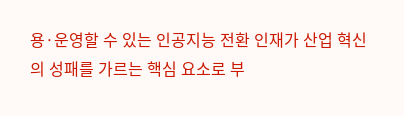용·운영할 수 있는 인공지능 전환 인재가 산업 혁신의 성패를 가르는 핵심 요소로 부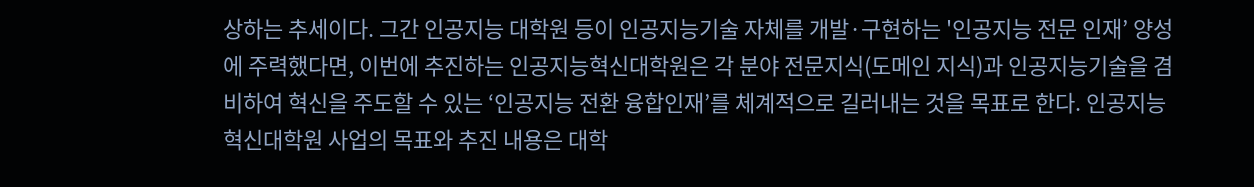상하는 추세이다. 그간 인공지능 대학원 등이 인공지능기술 자체를 개발·구현하는 '인공지능 전문 인재’ 양성에 주력했다면, 이번에 추진하는 인공지능혁신대학원은 각 분야 전문지식(도메인 지식)과 인공지능기술을 겸비하여 혁신을 주도할 수 있는 ‘인공지능 전환 융합인재’를 체계적으로 길러내는 것을 목표로 한다. 인공지능 혁신대학원 사업의 목표와 추진 내용은 대학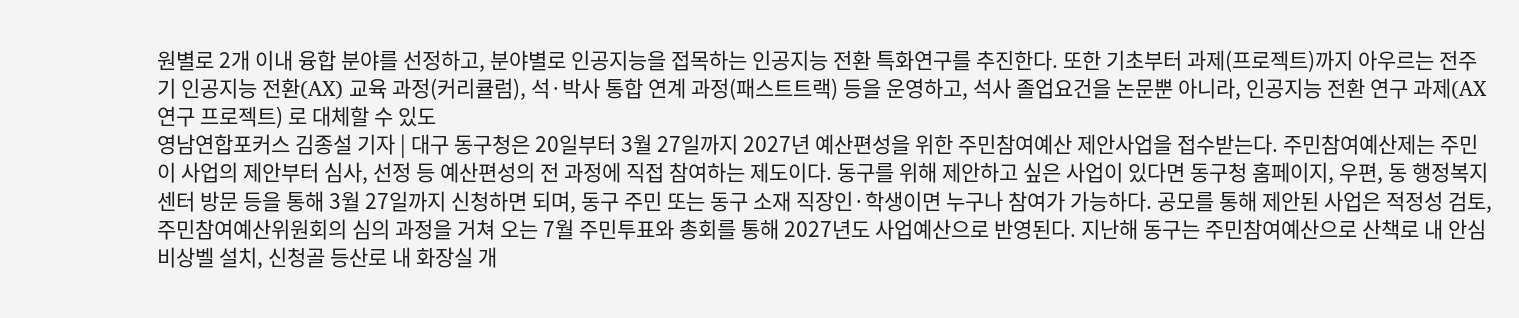원별로 2개 이내 융합 분야를 선정하고, 분야별로 인공지능을 접목하는 인공지능 전환 특화연구를 추진한다. 또한 기초부터 과제(프로젝트)까지 아우르는 전주기 인공지능 전환(AX) 교육 과정(커리큘럼), 석·박사 통합 연계 과정(패스트트랙) 등을 운영하고, 석사 졸업요건을 논문뿐 아니라, 인공지능 전환 연구 과제(AX 연구 프로젝트) 로 대체할 수 있도
영남연합포커스 김종설 기자 | 대구 동구청은 20일부터 3월 27일까지 2027년 예산편성을 위한 주민참여예산 제안사업을 접수받는다. 주민참여예산제는 주민이 사업의 제안부터 심사, 선정 등 예산편성의 전 과정에 직접 참여하는 제도이다. 동구를 위해 제안하고 싶은 사업이 있다면 동구청 홈페이지, 우편, 동 행정복지센터 방문 등을 통해 3월 27일까지 신청하면 되며, 동구 주민 또는 동구 소재 직장인·학생이면 누구나 참여가 가능하다. 공모를 통해 제안된 사업은 적정성 검토, 주민참여예산위원회의 심의 과정을 거쳐 오는 7월 주민투표와 총회를 통해 2027년도 사업예산으로 반영된다. 지난해 동구는 주민참여예산으로 산책로 내 안심비상벨 설치, 신청골 등산로 내 화장실 개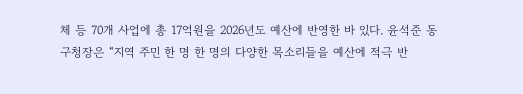체 등 70개 사업에 총 17억원을 2026년도 예산에 반영한 바 있다. 윤석준 동구청장은 “지역 주민 한 명 한 명의 다양한 목소리들을 예산에 적극 반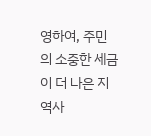영하여, 주민의 소중한 세금이 더 나은 지역사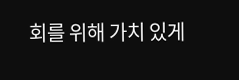회를 위해 가치 있게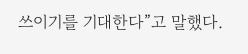쓰이기를 기대한다”고 말했다.